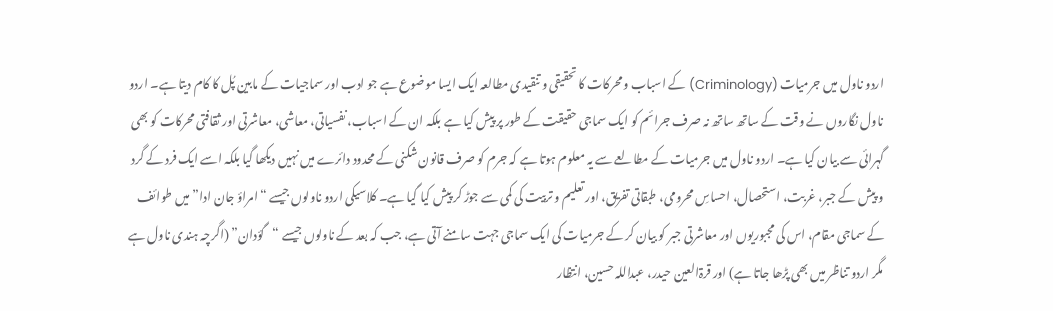اردو ناول میں جرمیات (Criminology) کے اسباب و محرکات کا تحقیقی و تنقیدی مطالعہ ایک ایسا موضوع ہے جو ادب اور سماجیات کے مابین پُل کا کام دیتا ہے۔ اردو ناول نگاروں نے وقت کے ساتھ ساتھ نہ صرف جرائم کو ایک سماجی حقیقت کے طور پر پیش کیا ہے بلکہ ان کے اسباب، نفسیاتی، معاشی، معاشرتی اور ثقافتی محرکات کو بھی گہرائی سے بیان کیا ہے۔ اردو ناول میں جرمیات کے مطالعے سے یہ معلوم ہوتا ہے کہ جرم کو صرف قانون شکنی کے محدود دائرے میں نہیں دیکھا گیا بلکہ اسے ایک فرد کے گرد و پیش کے جبر، غربت، استحصال، احساسِ محرومی، طبقاتی تفریق، اور تعلیم و تربیت کی کمی سے جوڑ کر پیش کیا گیا ہے۔ کلاسیکی اردو ناولوں جیسے “امراؤ جان ادا” میں طوائف کے سماجی مقام، اس کی مجبوریوں اور معاشرتی جبر کو بیان کر کے جرمیات کی ایک سماجی جہت سامنے آتی ہے، جب کہ بعد کے ناولوں جیسے “گؤدان” (اگرچہ ہندی ناول ہے مگر اردو تناظر میں بھی پڑھا جاتا ہے) اور قرۃالعین حیدر، عبداللہ حسین، انتظار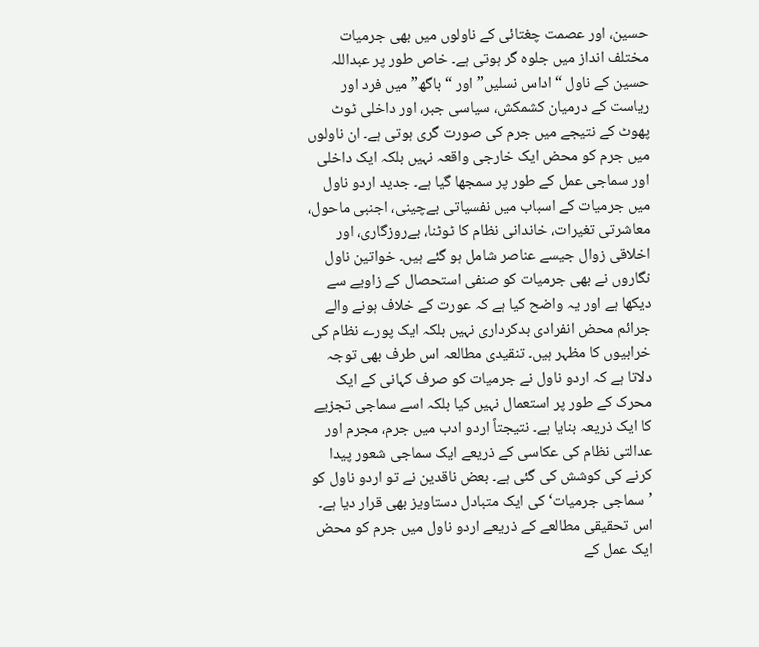حسین، اور عصمت چغتائی کے ناولوں میں بھی جرمیات مختلف انداز میں جلوہ گر ہوتی ہے۔ خاص طور پر عبداللہ حسین کے ناول “اداس نسلیں” اور “باگھ” میں فرد اور ریاست کے درمیان کشمکش، سیاسی جبر، اور داخلی ٹوٹ پھوٹ کے نتیجے میں جرم کی صورت گری ہوتی ہے۔ ان ناولوں میں جرم کو محض ایک خارجی واقعہ نہیں بلکہ ایک داخلی اور سماجی عمل کے طور پر سمجھا گیا ہے۔ جدید اردو ناول میں جرمیات کے اسباب میں نفسیاتی بےچینی، اجنبی ماحول، معاشرتی تغیرات، خاندانی نظام کا ٹوٹنا، بےروزگاری، اور اخلاقی زوال جیسے عناصر شامل ہو گئے ہیں۔ خواتین ناول نگاروں نے بھی جرمیات کو صنفی استحصال کے زاویے سے دیکھا ہے اور یہ واضح کیا ہے کہ عورت کے خلاف ہونے والے جرائم محض انفرادی بدکرداری نہیں بلکہ ایک پورے نظام کی خرابیوں کا مظہر ہیں۔ تنقیدی مطالعہ اس طرف بھی توجہ دلاتا ہے کہ اردو ناول نے جرمیات کو صرف کہانی کے ایک محرک کے طور پر استعمال نہیں کیا بلکہ اسے سماجی تجزیے کا ایک ذریعہ بنایا ہے۔ نتیجتاً اردو ادب میں جرم، مجرم اور عدالتی نظام کی عکاسی کے ذریعے ایک سماجی شعور پیدا کرنے کی کوشش کی گئی ہے۔ بعض ناقدین نے تو اردو ناول کو ’سماجی جرمیات‘ کی ایک متبادل دستاویز بھی قرار دیا ہے۔ اس تحقیقی مطالعے کے ذریعے اردو ناول میں جرم کو محض ایک عمل کے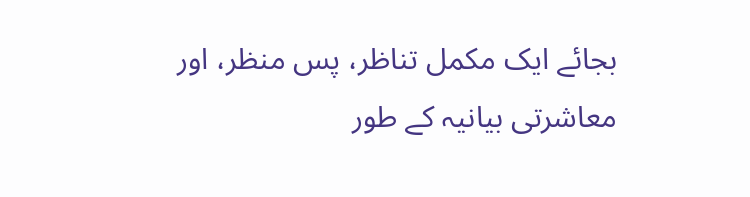بجائے ایک مکمل تناظر، پس منظر، اور معاشرتی بیانیہ کے طور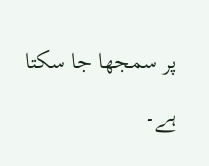پر سمجھا جا سکتا ہے۔